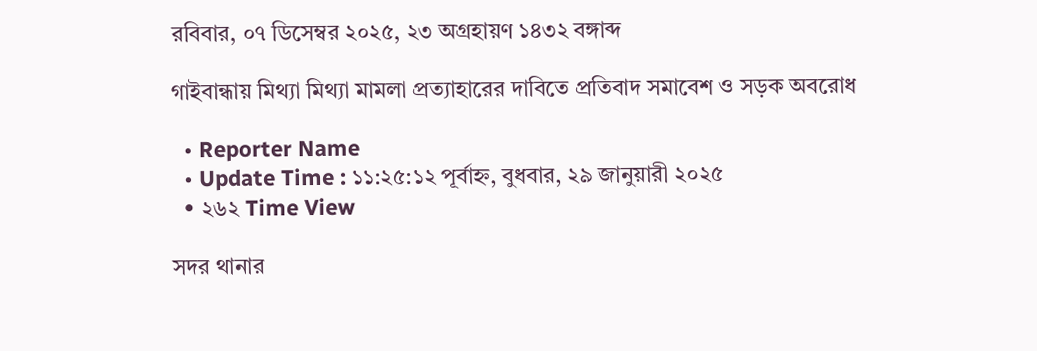রবিবার, ০৭ ডিসেম্বর ২০২৫, ২৩ অগ্রহায়ণ ১৪৩২ বঙ্গাব্দ

গাইবান্ধায় মিথ্যা মিথ্যা মামলা প্রত্যাহারের দাবিতে প্রতিবাদ সমাবেশ ও সড়ক অবরোধ

  • Reporter Name
  • Update Time : ১১:২৫:১২ পূর্বাহ্ন, বুধবার, ২৯ জানুয়ারী ২০২৫
  • ২৬২ Time View

সদর থানার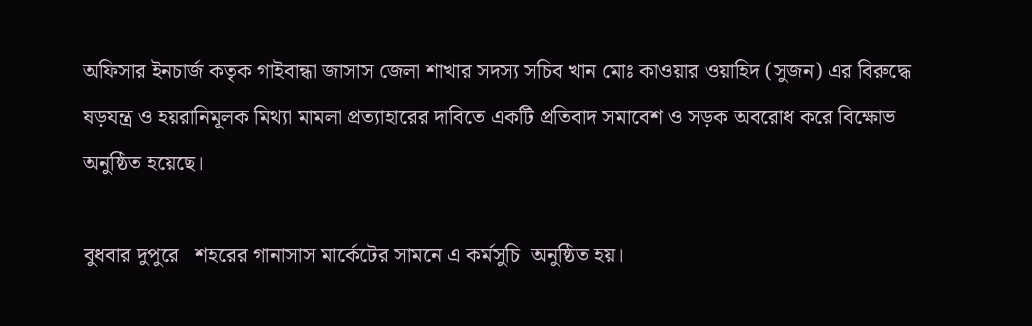অফিসার ইনচার্জ কতৃক গাইবান্ধা জাসাস জেলা শাখার সদস্য সচিব খান মোঃ কাওয়ার ওয়াহিদ (সুজন) এর বিরুদ্ধে ষড়যন্ত্র ও হয়রানিমূলক মিথ্যা মামলা প্রত্যাহারের দাবিতে একটি প্রতিবাদ সমাবেশ ও সড়ক অবরোধ করে বিক্ষোভ  অনুষ্ঠিত হয়েছে।

বুধবার দুপুরে   শহরের গানাসাস মার্কেটের সামনে এ কর্মসুচি  অনুষ্ঠিত হয়।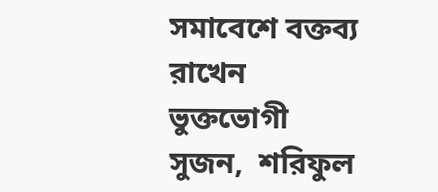সমাবেশে বক্তব্য রাখেন ভুক্তভোগী  সুজন,  শরিফুল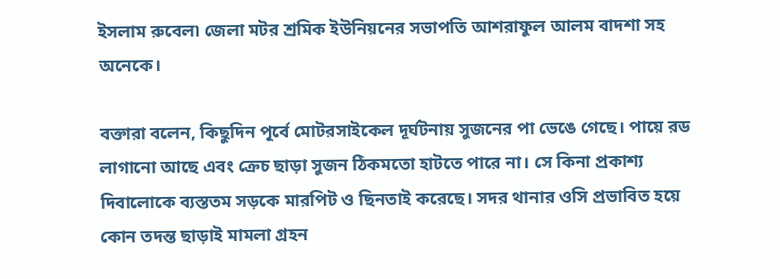ইসলাম রুবেল৷ জেলা মটর শ্রমিক ইউনিয়নের সভাপতি আশরাফুল আলম বাদশা সহ অনেকে।

বক্তারা বলেন, কিছুদিন পূর্বে মোটরসাইকেল দূর্ঘটনায় সুজনের পা ভেঙে গেছে। পায়ে রড লাগানো আছে এবং ক্রেচ ছাড়া সুজন ঠিকমতো হাটতে পারে না। সে কিনা প্রকাশ্য দিবালোকে ব্যস্ততম সড়কে মারপিট ও ছিনতাই করেছে। সদর থানার ওসি প্রভাবিত হয়ে কোন তদন্ত ছাড়াই মামলা গ্রহন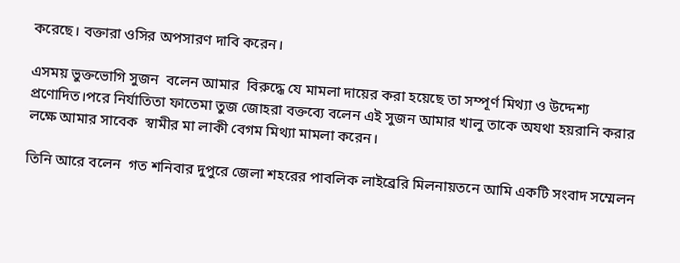করেছে। বক্তারা ওসির অপসারণ দাবি করেন।

এসময় ভুক্তভোগি সুজন  বলেন আমার  বিরুদ্ধে যে মামলা দায়ের করা হয়েছে তা সম্পূর্ণ মিথ্যা ও উদ্দেশ্য  প্রণোদিত।পরে নির্যাতিতা ফাতেমা তুজ জোহরা বক্তব্যে বলেন এই সুজন আমার খালু তাকে অযথা হয়রানি করার লক্ষে আমার সাবেক  স্বামীর মা লাকী বেগম মিথ্যা মামলা করেন।

তিনি আরে বলেন  গত শনিবার দুপুরে জেলা শহরের পাবলিক লাইব্রেরি মিলনায়তনে আমি একটি সংবাদ সম্মেলন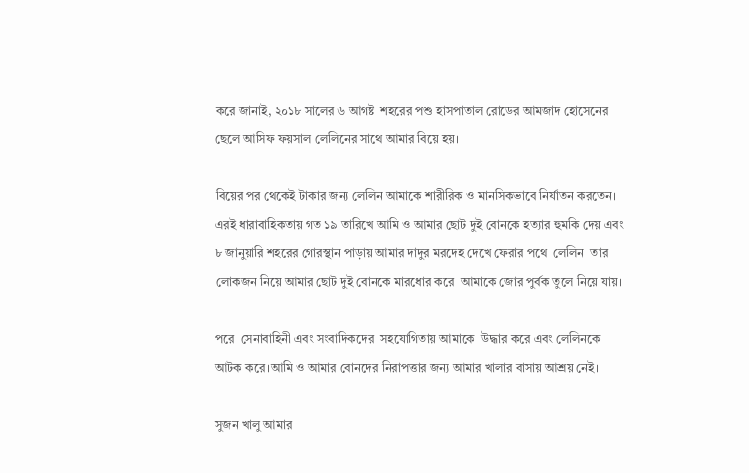করে জানাই, ২০১৮ সালের ৬ আগষ্ট  শহরের পশু হাসপাতাল রোডের আমজাদ হোসেনের ছেলে আসিফ ফয়সাল লেলিনের সাথে আমার বিয়ে হয়।

বিয়ের পর থেকেই টাকার জন্য লেলিন আমাকে শারীরিক ও মানসিকভাবে নির্যাতন করতেন। এরই ধারাবাহিকতায় গত ১৯ তারিখে আমি ও আমার ছোট দুই বোনকে হত্যার হুমকি দেয় এবং ৮ জানুয়ারি শহরের গোরস্থান পাড়ায় আমার দাদুর মরদেহ দেখে ফেরার পথে  লেলিন  তার লোকজন নিয়ে আমার ছোট দুই বোনকে মারধোর করে  আমাকে জোর পুর্বক তুলে নিয়ে যায়।

পরে  সেনাবাহিনী এবং সংবাদিকদের  সহযোগিতায় আমাকে  উদ্ধার করে এবং লেলিনকে আটক করে।আমি ও আমার বোনদের নিরাপত্তার জন্য আমার খালার বাসায় আশ্রয় নেই।

সুজন খালু আমার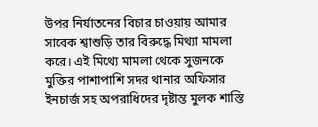উপর নির্যাতনের বিচার চাওয়ায় আমার সাবেক শ্বাশুড়ি তার বিরুদ্ধে মিথ্যা মামলা করে। এই মিথ্যে মামলা থেকে সুজনকে মুক্তির পাশাপাশি সদর থানার অফিসার ইনচার্জ সহ অপরাধিদের দৃষ্টান্ত মুলক শাস্তি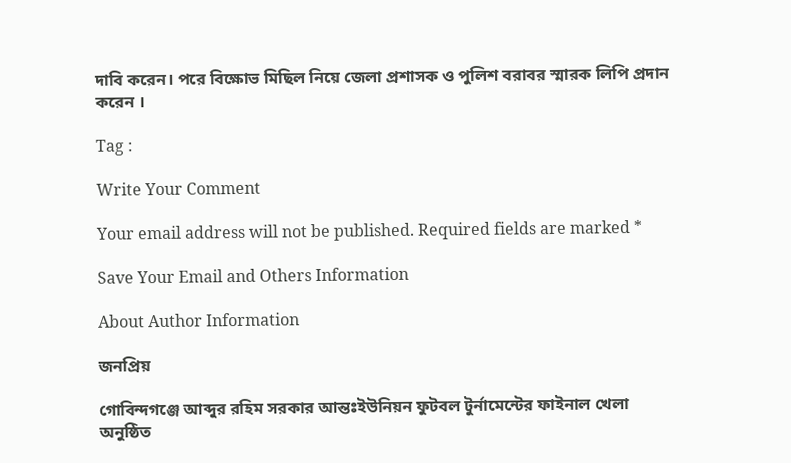দাবি করেন। পরে বিক্ষোভ মিছিল নিয়ে জেলা প্রশাসক ও পুলিশ বরাবর স্মারক লিপি প্রদান করেন ।

Tag :

Write Your Comment

Your email address will not be published. Required fields are marked *

Save Your Email and Others Information

About Author Information

জনপ্রিয়

গোবিন্দগঞ্জে আব্দুর রহিম সরকার আন্তঃইউনিয়ন ফুটবল টুর্নামেন্টের ফাইনাল খেলা অনুষ্ঠিত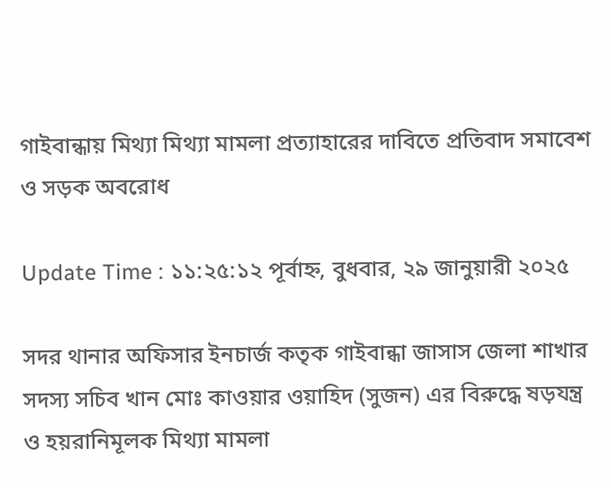গাইবান্ধায় মিথ্যা মিথ্যা মামলা প্রত্যাহারের দাবিতে প্রতিবাদ সমাবেশ ও সড়ক অবরোধ

Update Time : ১১:২৫:১২ পূর্বাহ্ন, বুধবার, ২৯ জানুয়ারী ২০২৫

সদর থানার অফিসার ইনচার্জ কতৃক গাইবান্ধা জাসাস জেলা শাখার সদস্য সচিব খান মোঃ কাওয়ার ওয়াহিদ (সুজন) এর বিরুদ্ধে ষড়যন্ত্র ও হয়রানিমূলক মিথ্যা মামলা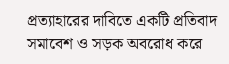প্রত্যাহারের দাবিতে একটি প্রতিবাদ সমাবেশ ও সড়ক অবরোধ করে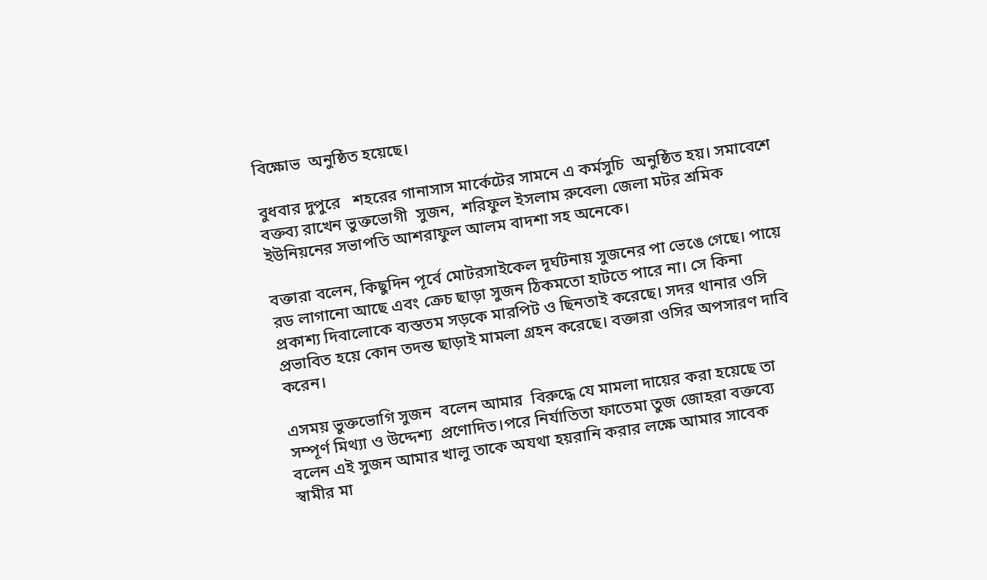বিক্ষোভ  অনুষ্ঠিত হয়েছে।

বুধবার দুপুরে   শহরের গানাসাস মার্কেটের সামনে এ কর্মসুচি  অনুষ্ঠিত হয়। সমাবেশে বক্তব্য রাখেন ভুক্তভোগী  সুজন,  শরিফুল ইসলাম রুবেল৷ জেলা মটর শ্রমিক ইউনিয়নের সভাপতি আশরাফুল আলম বাদশা সহ অনেকে।

বক্তারা বলেন, কিছুদিন পূর্বে মোটরসাইকেল দূর্ঘটনায় সুজনের পা ভেঙে গেছে। পায়ে রড লাগানো আছে এবং ক্রেচ ছাড়া সুজন ঠিকমতো হাটতে পারে না। সে কিনা প্রকাশ্য দিবালোকে ব্যস্ততম সড়কে মারপিট ও ছিনতাই করেছে। সদর থানার ওসি প্রভাবিত হয়ে কোন তদন্ত ছাড়াই মামলা গ্রহন করেছে। বক্তারা ওসির অপসারণ দাবি করেন।

এসময় ভুক্তভোগি সুজন  বলেন আমার  বিরুদ্ধে যে মামলা দায়ের করা হয়েছে তা সম্পূর্ণ মিথ্যা ও উদ্দেশ্য  প্রণোদিত।পরে নির্যাতিতা ফাতেমা তুজ জোহরা বক্তব্যে বলেন এই সুজন আমার খালু তাকে অযথা হয়রানি করার লক্ষে আমার সাবেক  স্বামীর মা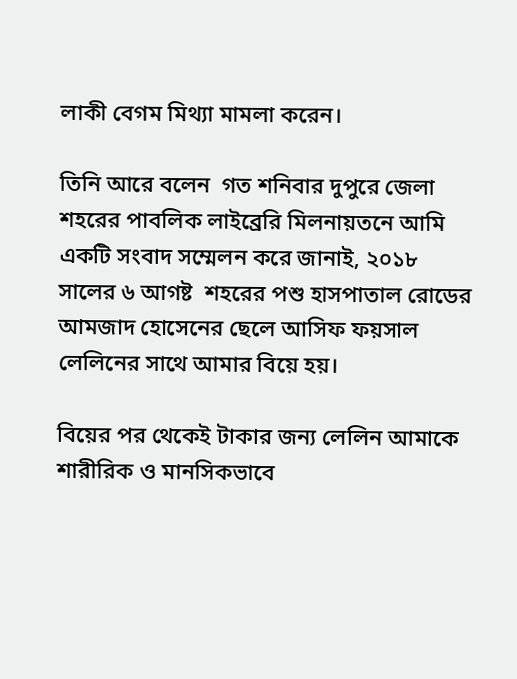লাকী বেগম মিথ্যা মামলা করেন।

তিনি আরে বলেন  গত শনিবার দুপুরে জেলা শহরের পাবলিক লাইব্রেরি মিলনায়তনে আমি একটি সংবাদ সম্মেলন করে জানাই, ২০১৮ সালের ৬ আগষ্ট  শহরের পশু হাসপাতাল রোডের আমজাদ হোসেনের ছেলে আসিফ ফয়সাল লেলিনের সাথে আমার বিয়ে হয়।

বিয়ের পর থেকেই টাকার জন্য লেলিন আমাকে শারীরিক ও মানসিকভাবে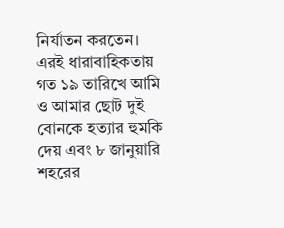নির্যাতন করতেন। এরই ধারাবাহিকতায় গত ১৯ তারিখে আমি ও আমার ছোট দুই বোনকে হত্যার হুমকি দেয় এবং ৮ জানুয়ারি শহরের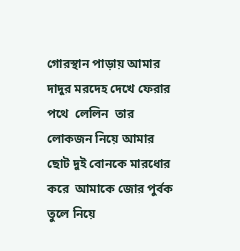গোরস্থান পাড়ায় আমার দাদুর মরদেহ দেখে ফেরার পথে  লেলিন  তার লোকজন নিয়ে আমার ছোট দুই বোনকে মারধোর করে  আমাকে জোর পুর্বক তুলে নিয়ে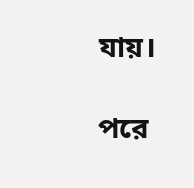যায়।

পরে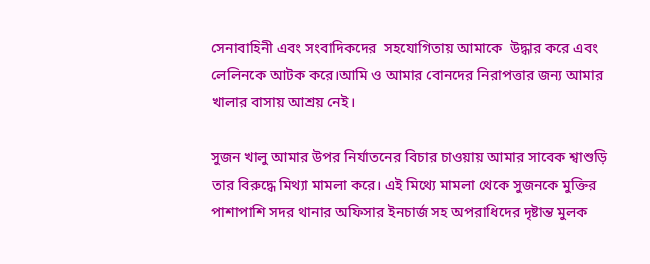সেনাবাহিনী এবং সংবাদিকদের  সহযোগিতায় আমাকে  উদ্ধার করে এবং লেলিনকে আটক করে।আমি ও আমার বোনদের নিরাপত্তার জন্য আমার খালার বাসায় আশ্রয় নেই।

সুজন খালু আমার উপর নির্যাতনের বিচার চাওয়ায় আমার সাবেক শ্বাশুড়ি তার বিরুদ্ধে মিথ্যা মামলা করে। এই মিথ্যে মামলা থেকে সুজনকে মুক্তির পাশাপাশি সদর থানার অফিসার ইনচার্জ সহ অপরাধিদের দৃষ্টান্ত মুলক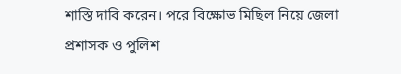শাস্তি দাবি করেন। পরে বিক্ষোভ মিছিল নিয়ে জেলা প্রশাসক ও পুলিশ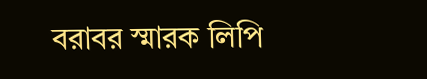বরাবর স্মারক লিপি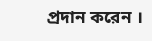প্রদান করেন ।